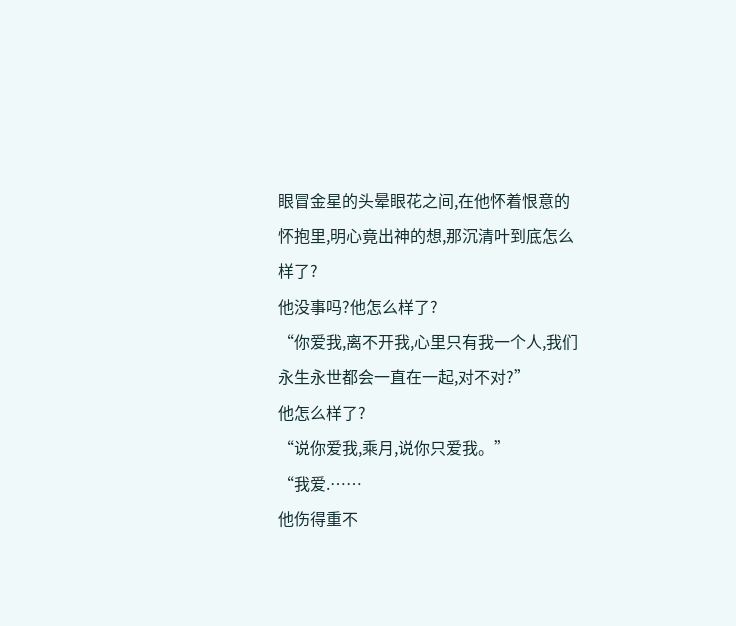眼冒金星的头晕眼花之间,在他怀着恨意的怀抱里,明心竟出神的想,那沉清叶到底怎么样了?
他没事吗?他怎么样了?
“你爱我,离不开我,心里只有我一个人,我们永生永世都会一直在一起,对不对?”
他怎么样了?
“说你爱我,乘月,说你只爱我。”
“我爱.……
他伤得重不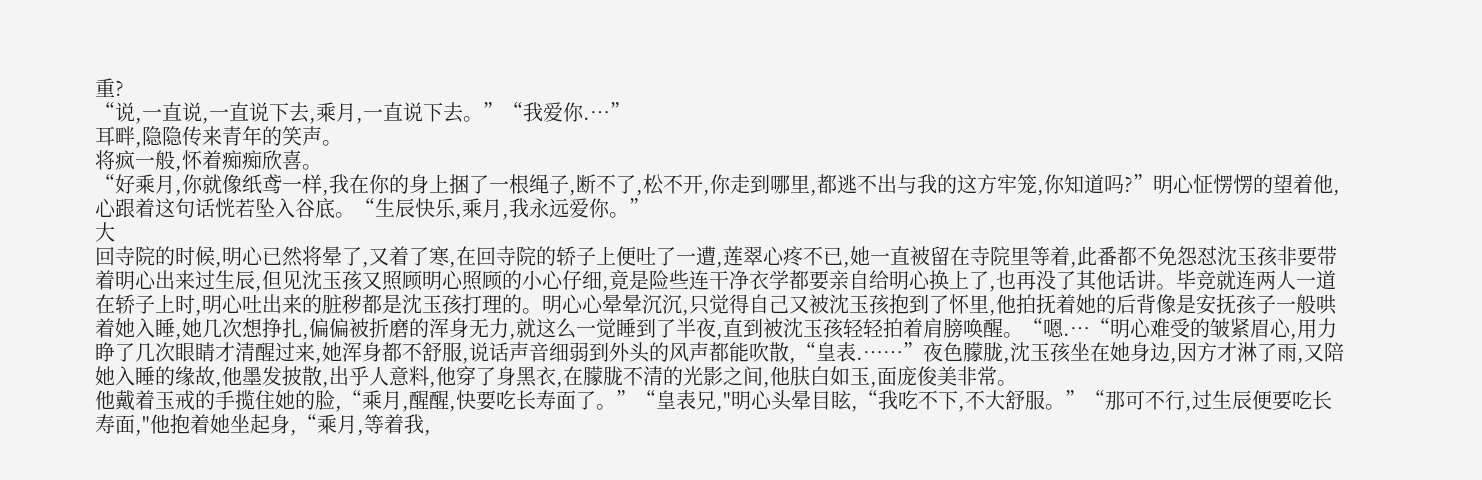重?
“说,一直说,一直说下去,乘月,一直说下去。”“我爱你.…”
耳畔,隐隐传来青年的笑声。
将疯一般,怀着痴痴欣喜。
“好乘月,你就像纸鸢一样,我在你的身上捆了一根绳子,断不了,松不开,你走到哪里,都逃不出与我的这方牢笼,你知道吗?”明心怔愣愣的望着他,心跟着这句话恍若坠入谷底。“生辰快乐,乘月,我永远爱你。”
大
回寺院的时候,明心已然将晕了,又着了寒,在回寺院的轿子上便吐了一遭,莲翠心疼不已,她一直被留在寺院里等着,此番都不免怨怼沈玉孩非要带着明心出来过生辰,但见沈玉孩又照顾明心照顾的小心仔细,竟是险些连干净衣学都要亲自给明心换上了,也再没了其他话讲。毕竞就连两人一道在轿子上时,明心吐出来的脏秽都是沈玉孩打理的。明心心晕晕沉沉,只觉得自己又被沈玉孩抱到了怀里,他拍抚着她的后背像是安抚孩子一般哄着她入睡,她几次想挣扎,偏偏被折磨的浑身无力,就这么一觉睡到了半夜,直到被沈玉孩轻轻拍着肩膀唤醒。“嗯.…“明心难受的皱紧眉心,用力睁了几次眼睛才清醒过来,她浑身都不舒服,说话声音细弱到外头的风声都能吹散,“皇表.……”夜色朦胧,沈玉孩坐在她身边,因方才淋了雨,又陪她入睡的缘故,他墨发披散,出乎人意料,他穿了身黑衣,在朦胧不清的光影之间,他肤白如玉,面庞俊美非常。
他戴着玉戒的手揽住她的脸,“乘月,醒醒,快要吃长寿面了。”“皇表兄,"明心头晕目眩,“我吃不下,不大舒服。”“那可不行,过生辰便要吃长寿面,"他抱着她坐起身,“乘月,等着我,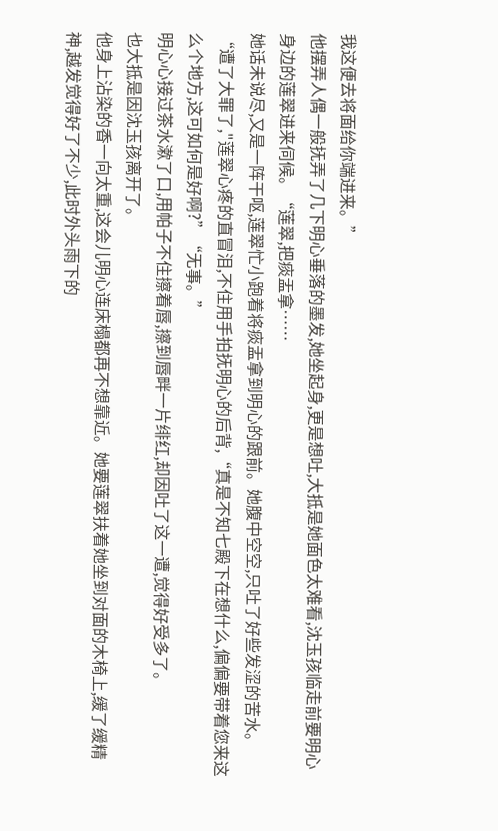我这便去将面给你端进来。”
他摆弄人偶一般抚弄了几下明心垂落的墨发,她坐起身,更是想吐,大抵是她面色太难看,沈玉孩临走前要明心身边的莲翠进来伺候。“莲翠,把痰盂拿……
她话未说尽,又是一阵干呕,莲翠忙小跑着将痰盂拿到明心的跟前。她腹中空空,只吐了好些发涩的苦水。
“遭了大罪了,"莲翠心疼的直冒泪,不住用手拍抚明心的后背,“真是不知七殿下在想什么,偏偏要带着您来这么个地方,这可如何是好啊?”“无事。”
明心心接过茶水漱了口,用帕子不住擦着唇,擦到唇畔一片绯红,却因吐了这一遭,觉得好受多了。
也大抵是因沈玉孩离开了。
他身上沾染的香一向太重,这会儿明心连床榻都再不想靠近。她要莲翠扶着她坐到对面的木椅上,缓了缓精神,越发觉得好了不少,此时外头雨下的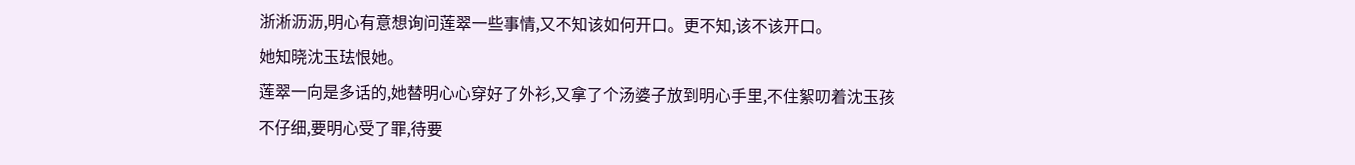浙淅沥沥,明心有意想询问莲翠一些事情,又不知该如何开口。更不知,该不该开口。
她知晓沈玉珐恨她。
莲翠一向是多话的,她替明心心穿好了外衫,又拿了个汤婆子放到明心手里,不住絮叨着沈玉孩不仔细,要明心受了罪,待要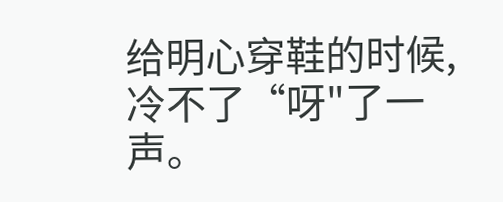给明心穿鞋的时候,冷不了“呀"了一声。